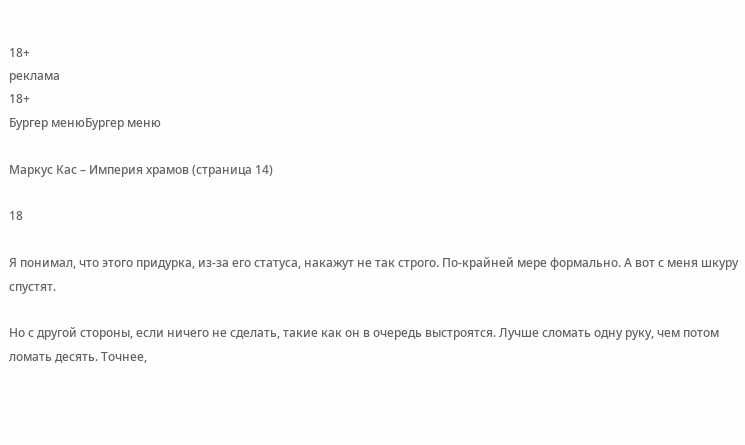18+
реклама
18+
Бургер менюБургер меню

Маркус Кас – Империя храмов (страница 14)

18

Я понимал, что этого придурка, из-за его статуса, накажут не так строго. По-крайней мере формально. А вот с меня шкуру спустят.

Но с другой стороны, если ничего не сделать, такие как он в очередь выстроятся. Лучше сломать одну руку, чем потом ломать десять. Точнее,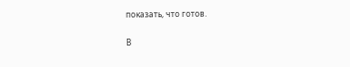показать, что готов.

В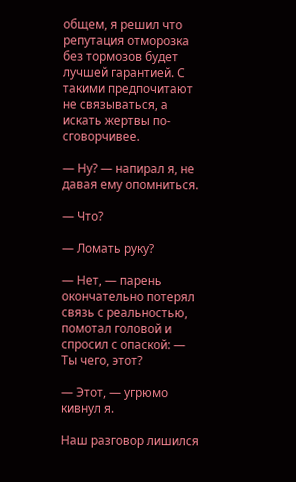общем, я решил что репутация отморозка без тормозов будет лучшей гарантией. С такими предпочитают не связываться, а искать жертвы по-сговорчивее.

— Ну? — напирал я, не давая ему опомниться.

— Что?

— Ломать руку?

— Нет, — парень окончательно потерял связь с реальностью, помотал головой и спросил с опаской: — Ты чего, этот?

— Этот, — угрюмо кивнул я.

Наш разговор лишился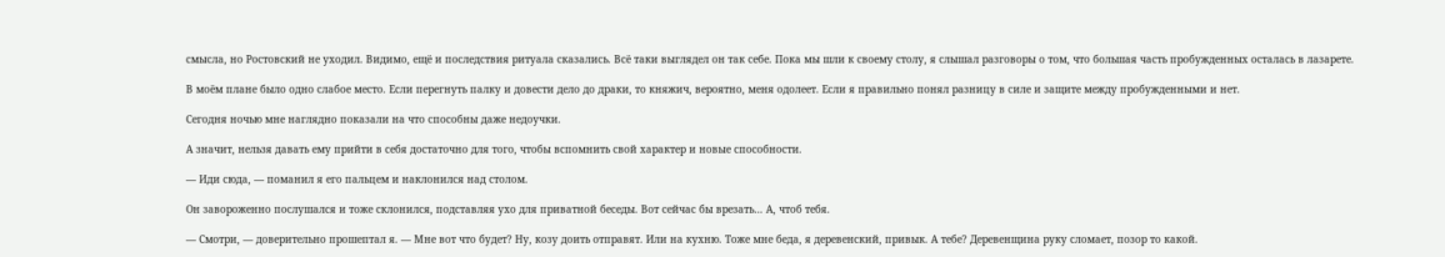смысла, но Ростовский не уходил. Видимо, ещё и последствия ритуала сказались. Всё таки выглядел он так себе. Пока мы шли к своему столу, я слышал разговоры о том, что большая часть пробужденных осталась в лазарете.

В моём плане было одно слабое место. Если перегнуть палку и довести дело до драки, то княжич, вероятно, меня одолеет. Если я правильно понял разницу в силе и защите между пробужденными и нет.

Сегодня ночью мне наглядно показали на что способны даже недоучки.

А значит, нельзя давать ему прийти в себя достаточно для того, чтобы вспомнить свой характер и новые способности.

— Иди сюда, — поманил я его пальцем и наклонился над столом.

Он завороженно послушался и тоже склонился, подставляя ухо для приватной беседы. Вот сейчас бы врезать… А, чтоб тебя.

— Смотри, — доверительно прошептал я. — Мне вот что будет? Ну, козу доить отправят. Или на кухню. Тоже мне беда, я деревенский, привык. А тебе? Деревенщина руку сломает, позор то какой.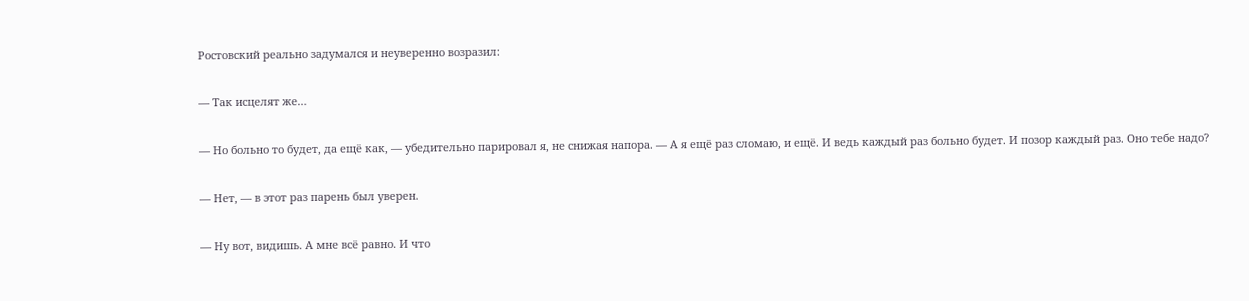Ростовский реально задумался и неуверенно возразил:

— Так исцелят же…

— Но больно то будет, да ещё как, — убедительно парировал я, не снижая напора. — А я ещё раз сломаю, и ещё. И ведь каждый раз больно будет. И позор каждый раз. Оно тебе надо?

— Нет, — в этот раз парень был уверен.

— Ну вот, видишь. А мне всё равно. И что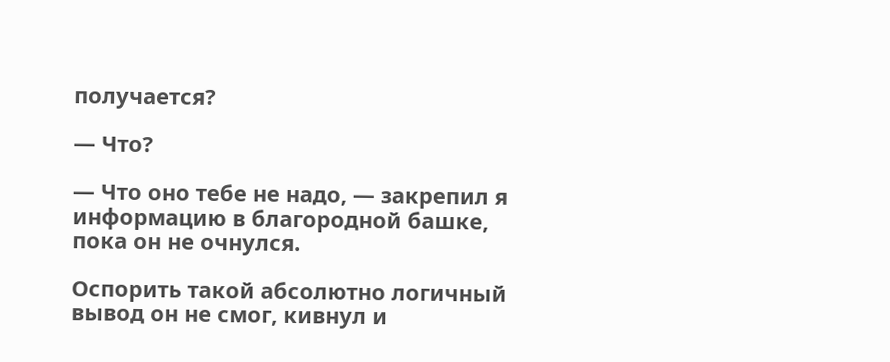получается?

— Что?

— Что оно тебе не надо, — закрепил я информацию в благородной башке, пока он не очнулся.

Оспорить такой абсолютно логичный вывод он не смог, кивнул и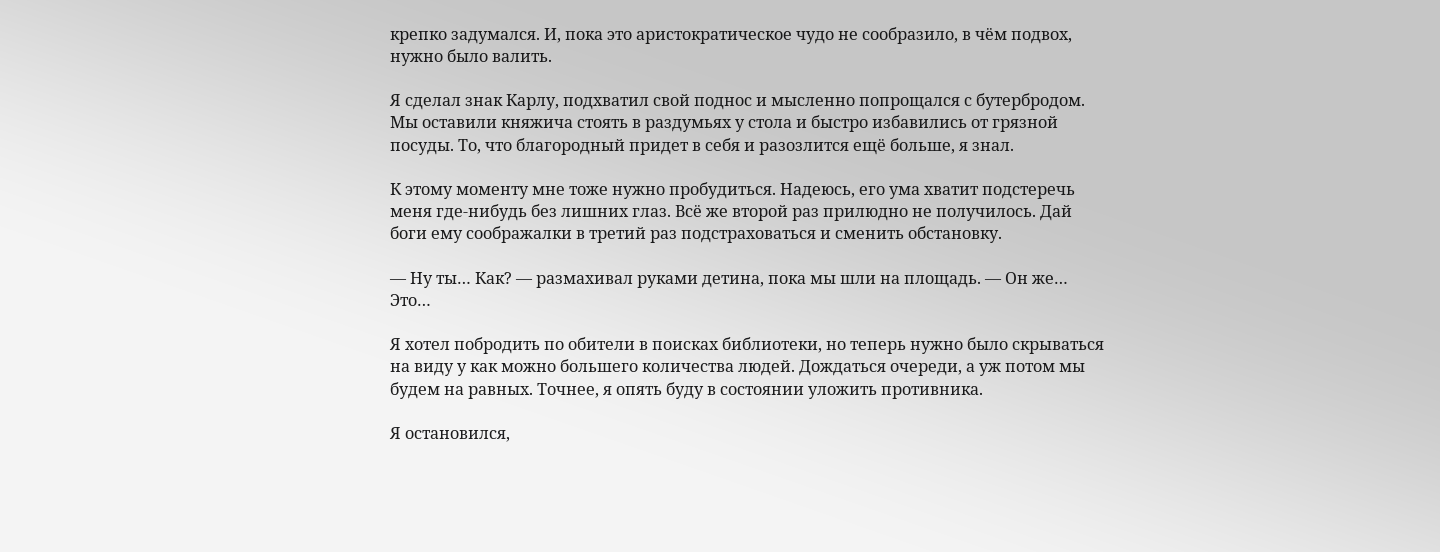крепко задумался. И, пока это аристократическое чудо не сообразило, в чём подвох, нужно было валить.

Я сделал знак Карлу, подхватил свой поднос и мысленно попрощался с бутербродом. Мы оставили княжича стоять в раздумьях у стола и быстро избавились от грязной посуды. То, что благородный придет в себя и разозлится ещё больше, я знал.

К этому моменту мне тоже нужно пробудиться. Надеюсь, его ума хватит подстеречь меня где-нибудь без лишних глаз. Всё же второй раз прилюдно не получилось. Дай боги ему соображалки в третий раз подстраховаться и сменить обстановку.

— Ну ты… Как? — размахивал руками детина, пока мы шли на площадь. — Он же… Это…

Я хотел побродить по обители в поисках библиотеки, но теперь нужно было скрываться на виду у как можно большего количества людей. Дождаться очереди, а уж потом мы будем на равных. Точнее, я опять буду в состоянии уложить противника.

Я остановился,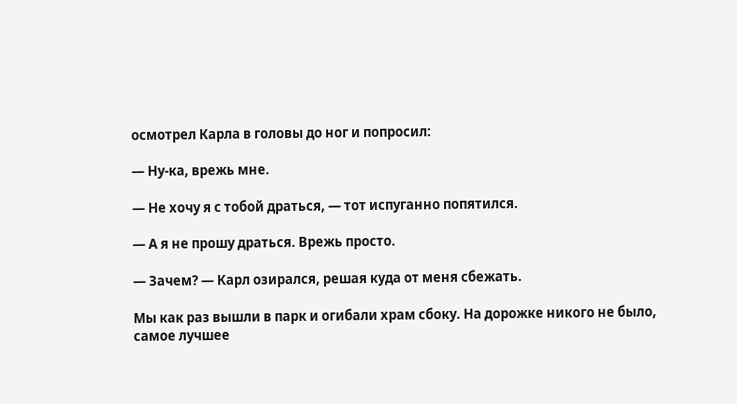осмотрел Карла в головы до ног и попросил:

— Ну-ка, врежь мне.

— Не хочу я с тобой драться, — тот испуганно попятился.

— А я не прошу драться. Врежь просто.

— Зачем? — Карл озирался, решая куда от меня сбежать.

Мы как раз вышли в парк и огибали храм сбоку. На дорожке никого не было, самое лучшее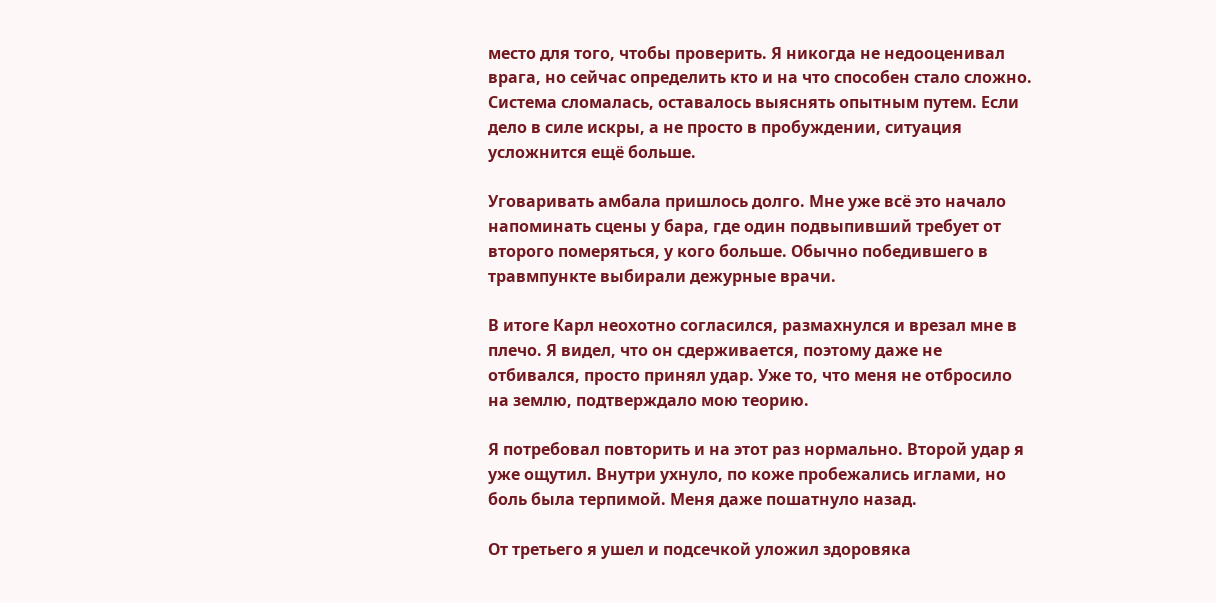место для того, чтобы проверить. Я никогда не недооценивал врага, но сейчас определить кто и на что способен стало сложно. Система сломалась, оставалось выяснять опытным путем. Если дело в силе искры, а не просто в пробуждении, ситуация усложнится ещё больше.

Уговаривать амбала пришлось долго. Мне уже всё это начало напоминать сцены у бара, где один подвыпивший требует от второго померяться, у кого больше. Обычно победившего в травмпункте выбирали дежурные врачи.

В итоге Карл неохотно согласился, размахнулся и врезал мне в плечо. Я видел, что он сдерживается, поэтому даже не отбивался, просто принял удар. Уже то, что меня не отбросило на землю, подтверждало мою теорию.

Я потребовал повторить и на этот раз нормально. Второй удар я уже ощутил. Внутри ухнуло, по коже пробежались иглами, но боль была терпимой. Меня даже пошатнуло назад.

От третьего я ушел и подсечкой уложил здоровяка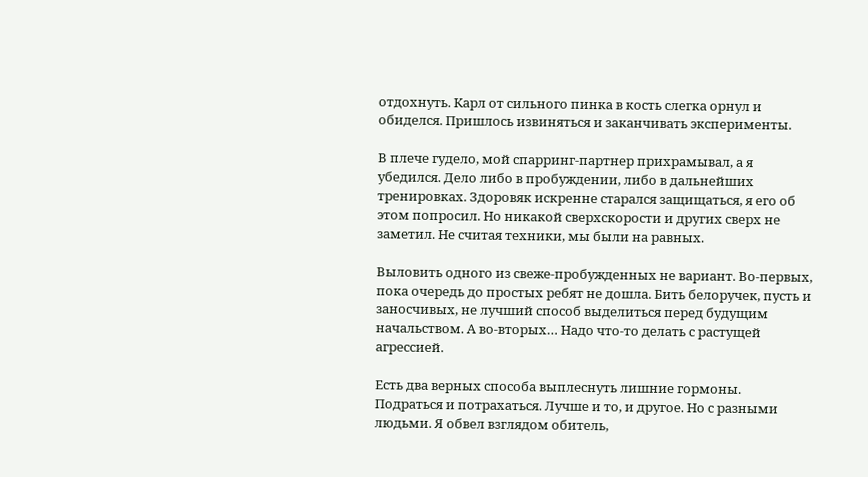отдохнуть. Карл от сильного пинка в кость слегка орнул и обиделся. Пришлось извиняться и заканчивать эксперименты.

В плече гудело, мой спарринг-партнер прихрамывал, а я убедился. Дело либо в пробуждении, либо в дальнейших тренировках. Здоровяк искренне старался защищаться, я его об этом попросил. Но никакой сверхскорости и других сверх не заметил. Не считая техники, мы были на равных.

Выловить одного из свеже-пробужденных не вариант. Во-первых, пока очередь до простых ребят не дошла. Бить белоручек, пусть и заносчивых, не лучший способ выделиться перед будущим начальством. А во-вторых… Надо что-то делать с растущей агрессией.

Есть два верных способа выплеснуть лишние гормоны. Подраться и потрахаться. Лучше и то, и другое. Но с разными людьми. Я обвел взглядом обитель,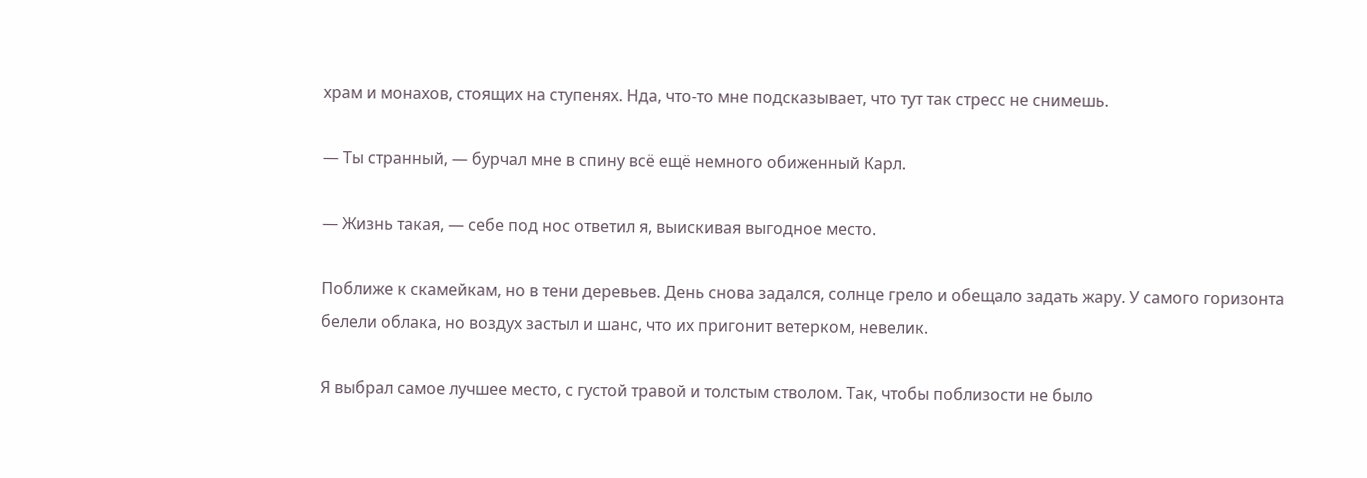храм и монахов, стоящих на ступенях. Нда, что-то мне подсказывает, что тут так стресс не снимешь.

— Ты странный, — бурчал мне в спину всё ещё немного обиженный Карл.

— Жизнь такая, — себе под нос ответил я, выискивая выгодное место.

Поближе к скамейкам, но в тени деревьев. День снова задался, солнце грело и обещало задать жару. У самого горизонта белели облака, но воздух застыл и шанс, что их пригонит ветерком, невелик.

Я выбрал самое лучшее место, с густой травой и толстым стволом. Так, чтобы поблизости не было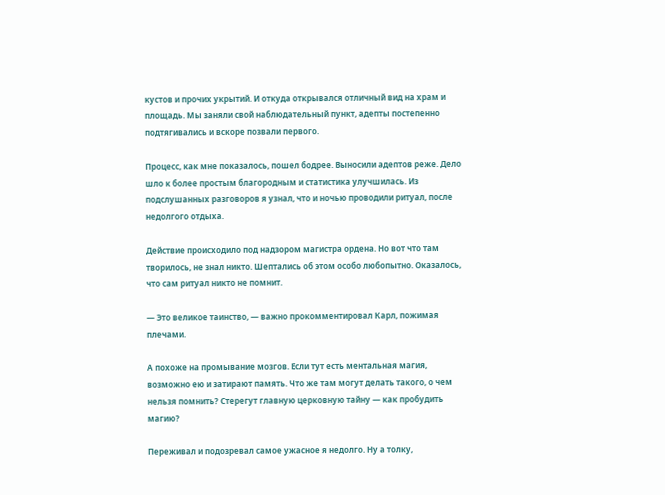кустов и прочих укрытий. И откуда открывался отличный вид на храм и площадь. Мы заняли свой наблюдательный пункт, адепты постепенно подтягивались и вскоре позвали первого.

Процесс, как мне показалось, пошел бодрее. Выносили адептов реже. Дело шло к более простым благородным и статистика улучшилась. Из подслушанных разговоров я узнал, что и ночью проводили ритуал, после недолгого отдыха.

Действие происходило под надзором магистра ордена. Но вот что там творилось, не знал никто. Шептались об этом особо любопытно. Оказалось, что сам ритуал никто не помнит.

— Это великое таинство, — важно прокомментировал Карл, пожимая плечами.

А похоже на промывание мозгов. Если тут есть ментальная магия, возможно ею и затирают память. Что же там могут делать такого, о чем нельзя помнить? Стерегут главную церковную тайну — как пробудить магию?

Переживал и подозревал самое ужасное я недолго. Ну а толку,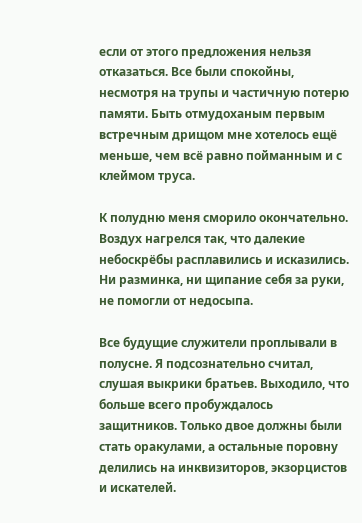если от этого предложения нельзя отказаться. Все были спокойны, несмотря на трупы и частичную потерю памяти. Быть отмудоханым первым встречным дрищом мне хотелось ещё меньше, чем всё равно пойманным и с клеймом труса.

К полудню меня сморило окончательно. Воздух нагрелся так, что далекие небоскрёбы расплавились и исказились. Ни разминка, ни щипание себя за руки, не помогли от недосыпа.

Все будущие служители проплывали в полусне. Я подсознательно считал, слушая выкрики братьев. Выходило, что больше всего пробуждалось защитников. Только двое должны были стать оракулами, а остальные поровну делились на инквизиторов, экзорцистов и искателей.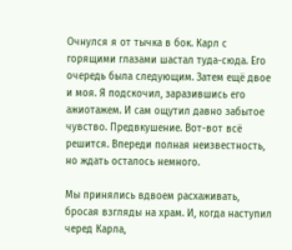Очнулся я от тычка в бок. Карл с горящими глазами шастал туда-сюда. Его очередь была следующим. Затем ещё двое и моя. Я подскочил, заразившись его ажиотажем. И сам ощутил давно забытое чувство. Предвкушение. Вот-вот всё решится. Впереди полная неизвестность, но ждать осталось немного.

Мы принялись вдвоем расхаживать, бросая взгляды на храм. И, когда наступил черед Карла,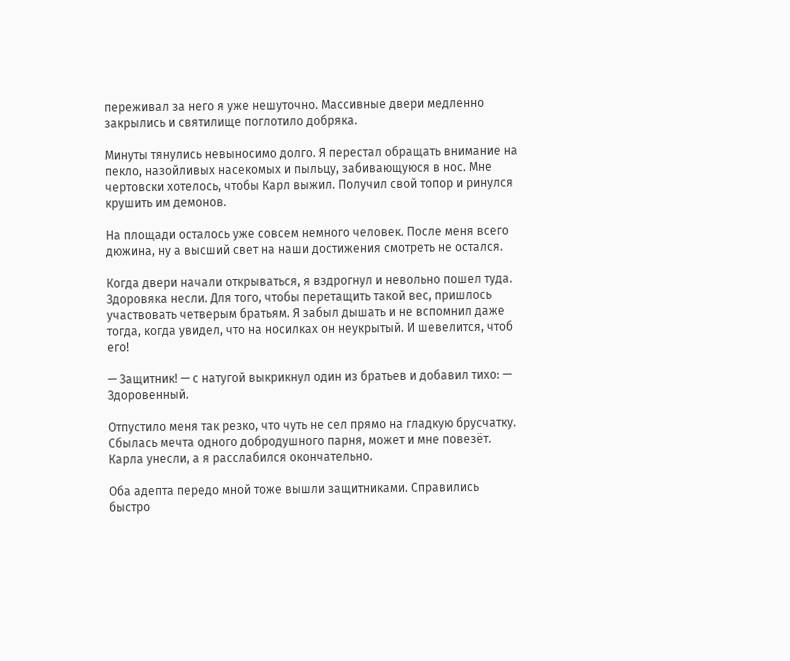переживал за него я уже нешуточно. Массивные двери медленно закрылись и святилище поглотило добряка.

Минуты тянулись невыносимо долго. Я перестал обращать внимание на пекло, назойливых насекомых и пыльцу, забивающуюся в нос. Мне чертовски хотелось, чтобы Карл выжил. Получил свой топор и ринулся крушить им демонов.

На площади осталось уже совсем немного человек. После меня всего дюжина, ну а высший свет на наши достижения смотреть не остался.

Когда двери начали открываться, я вздрогнул и невольно пошел туда. Здоровяка несли. Для того, чтобы перетащить такой вес, пришлось участвовать четверым братьям. Я забыл дышать и не вспомнил даже тогда, когда увидел, что на носилках он неукрытый. И шевелится, чтоб его!

— Защитник! — с натугой выкрикнул один из братьев и добавил тихо: — Здоровенный.

Отпустило меня так резко, что чуть не сел прямо на гладкую брусчатку. Сбылась мечта одного добродушного парня, может и мне повезёт. Карла унесли, а я расслабился окончательно.

Оба адепта передо мной тоже вышли защитниками. Справились быстро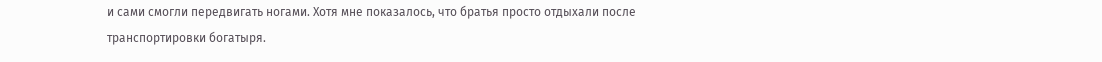и сами смогли передвигать ногами. Хотя мне показалось, что братья просто отдыхали после транспортировки богатыря.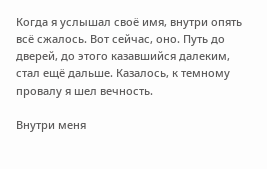Когда я услышал своё имя, внутри опять всё сжалось. Вот сейчас, оно. Путь до дверей, до этого казавшийся далеким, стал ещё дальше. Казалось, к темному провалу я шел вечность.

Внутри меня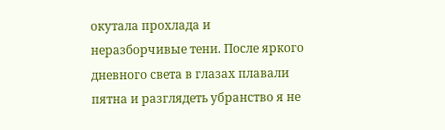окутала прохлада и неразборчивые тени. После яркого дневного света в глазах плавали пятна и разглядеть убранство я не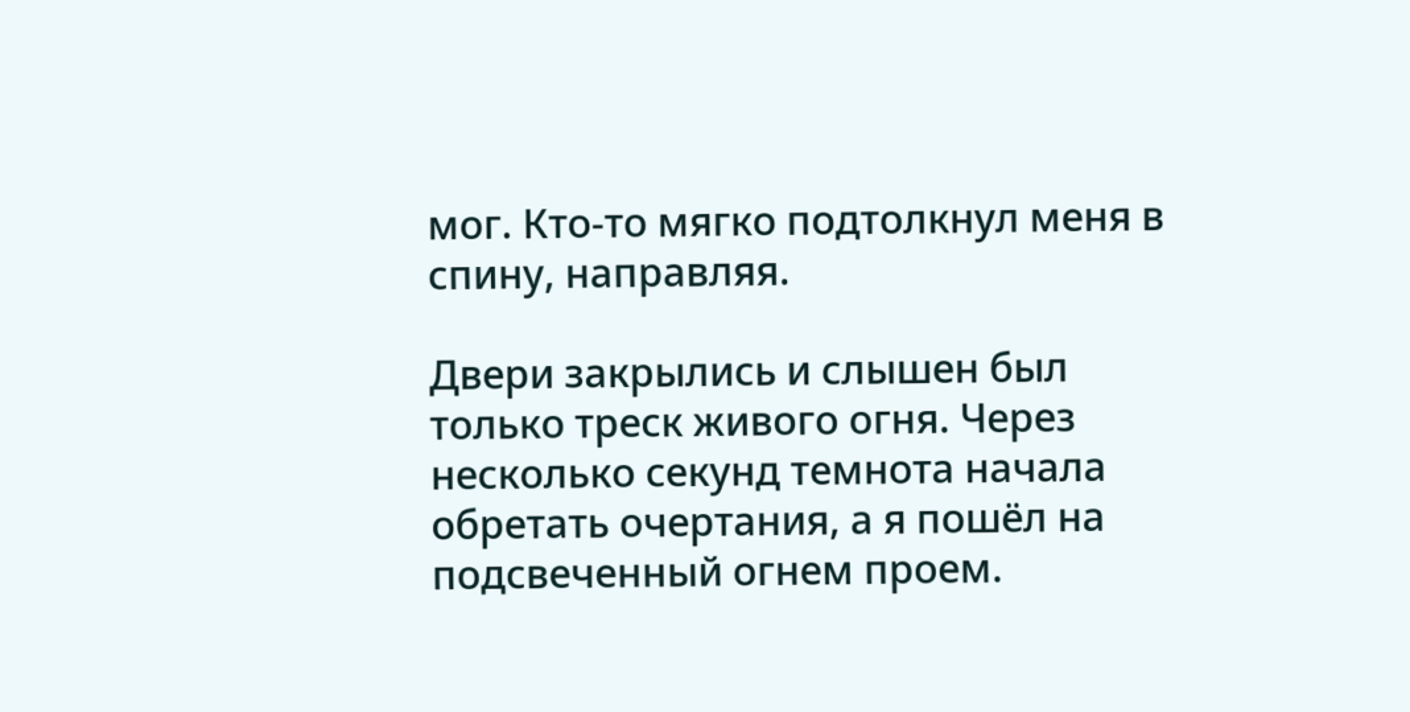мог. Кто-то мягко подтолкнул меня в спину, направляя.

Двери закрылись и слышен был только треск живого огня. Через несколько секунд темнота начала обретать очертания, а я пошёл на подсвеченный огнем проем.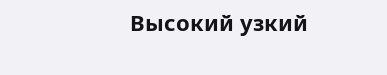Высокий узкий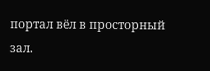портал вёл в просторный зал.